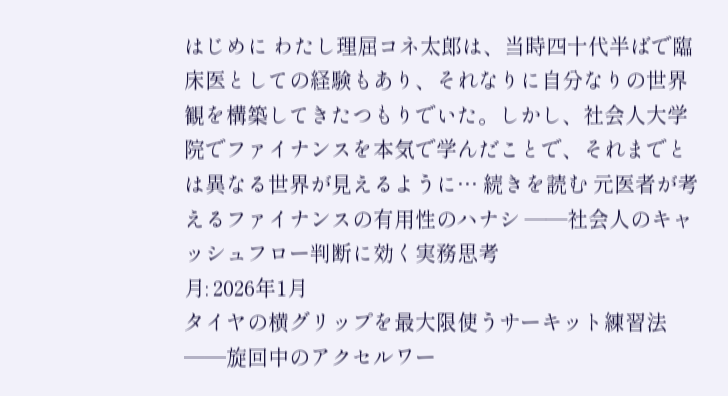はじめに わたし理屈コネ太郎は、当時四十代半ばで臨床医としての経験もあり、それなりに自分なりの世界観を構築してきたつもりでいた。しかし、社会人大学院でファイナンスを本気で学んだことで、それまでとは異なる世界が見えるように… 続きを読む 元医者が考えるファイナンスの有用性のハナシ ――社会人のキャッシュフロー判断に効く実務思考
月: 2026年1月
タイヤの横グリップを最大限使うサーキット練習法 ──旋回中のアクセルワー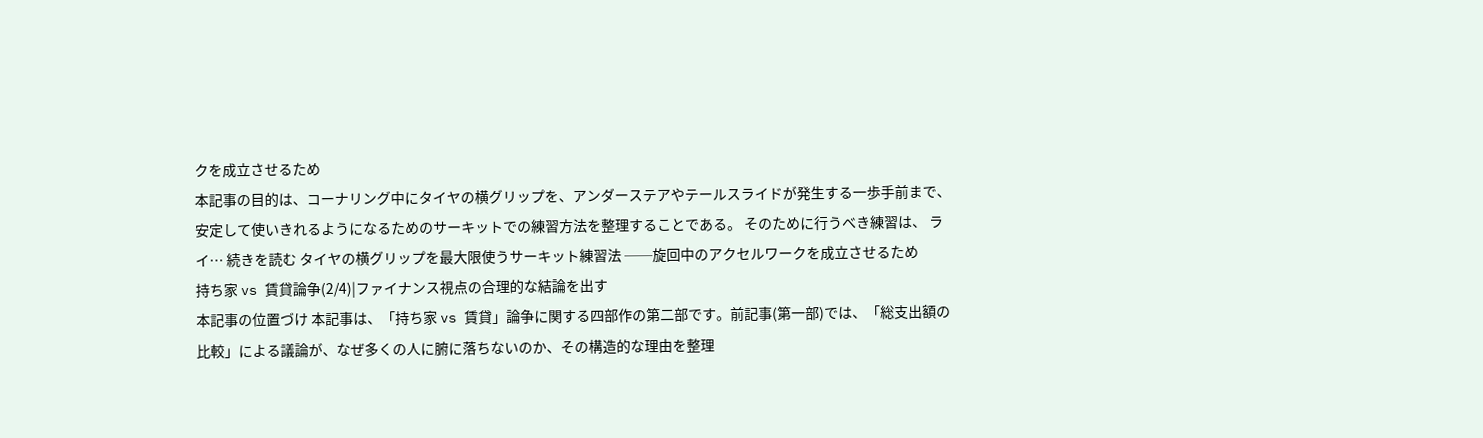クを成立させるため
本記事の目的は、コーナリング中にタイヤの横グリップを、アンダーステアやテールスライドが発生する一歩手前まで、安定して使いきれるようになるためのサーキットでの練習方法を整理することである。 そのために行うべき練習は、 ライ… 続きを読む タイヤの横グリップを最大限使うサーキット練習法 ──旋回中のアクセルワークを成立させるため
持ち家 vs 賃貸論争(2/4)|ファイナンス視点の合理的な結論を出す
本記事の位置づけ 本記事は、「持ち家 vs 賃貸」論争に関する四部作の第二部です。前記事(第一部)では、「総支出額の比較」による議論が、なぜ多くの人に腑に落ちないのか、その構造的な理由を整理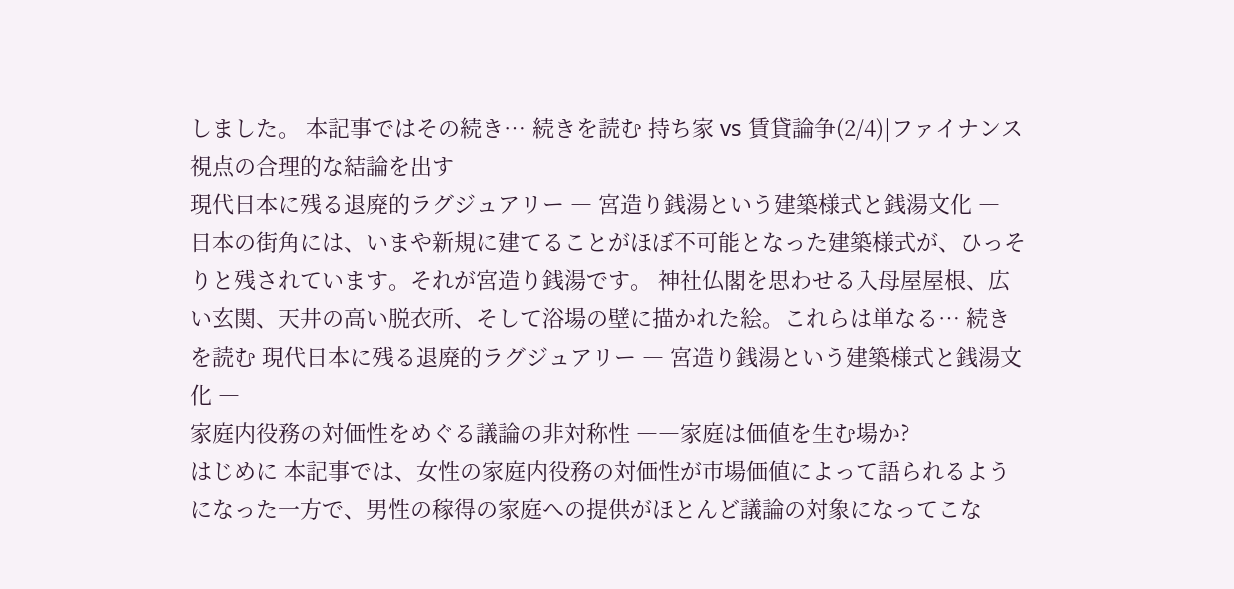しました。 本記事ではその続き… 続きを読む 持ち家 vs 賃貸論争(2/4)|ファイナンス視点の合理的な結論を出す
現代日本に残る退廃的ラグジュアリー ― 宮造り銭湯という建築様式と銭湯文化 ―
日本の街角には、いまや新規に建てることがほぼ不可能となった建築様式が、ひっそりと残されています。それが宮造り銭湯です。 神社仏閣を思わせる入母屋屋根、広い玄関、天井の高い脱衣所、そして浴場の壁に描かれた絵。これらは単なる… 続きを読む 現代日本に残る退廃的ラグジュアリー ― 宮造り銭湯という建築様式と銭湯文化 ―
家庭内役務の対価性をめぐる議論の非対称性 ――家庭は価値を生む場か?
はじめに 本記事では、女性の家庭内役務の対価性が市場価値によって語られるようになった一方で、男性の稼得の家庭への提供がほとんど議論の対象になってこな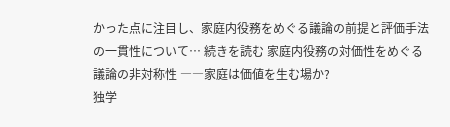かった点に注目し、家庭内役務をめぐる議論の前提と評価手法の一貫性について… 続きを読む 家庭内役務の対価性をめぐる議論の非対称性 ――家庭は価値を生む場か?
独学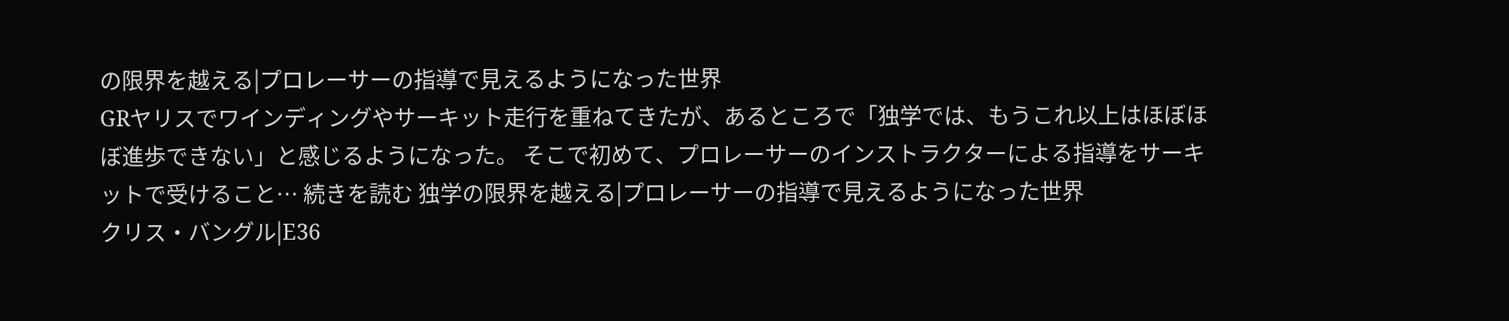の限界を越える|プロレーサーの指導で見えるようになった世界
GRヤリスでワインディングやサーキット走行を重ねてきたが、あるところで「独学では、もうこれ以上はほぼほぼ進歩できない」と感じるようになった。 そこで初めて、プロレーサーのインストラクターによる指導をサーキットで受けること… 続きを読む 独学の限界を越える|プロレーサーの指導で見えるようになった世界
クリス・バングル|E36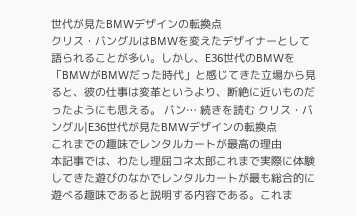世代が見たBMWデザインの転換点
クリス・バングルはBMWを変えたデザイナーとして語られることが多い。しかし、E36世代のBMWを「BMWがBMWだった時代」と感じてきた立場から見ると、彼の仕事は変革というより、断絶に近いものだったようにも思える。 バン… 続きを読む クリス・バングル|E36世代が見たBMWデザインの転換点
これまでの趣味でレンタルカートが最高の理由
本記事では、わたし理屈コネ太郎これまで実際に体験してきた遊びのなかでレンタルカートが最も総合的に遊べる趣味であると説明する内容である。これま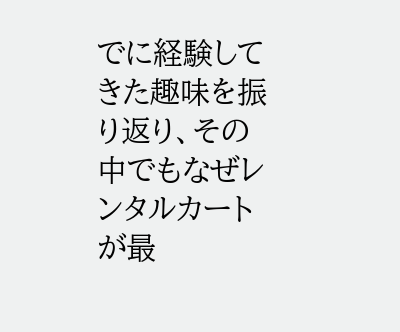でに経験してきた趣味を振り返り、その中でもなぜレンタルカートが最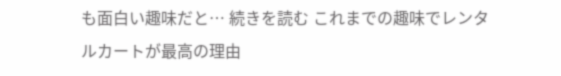も面白い趣味だと… 続きを読む これまでの趣味でレンタルカートが最高の理由